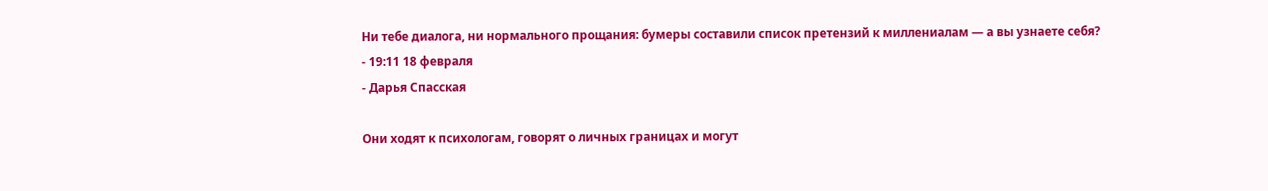Ни тебе диалога, ни нормального прощания: бумеры составили список претензий к миллениалам — а вы узнаете себя?
- 19:11 18 февраля
- Дарья Спасская

Они ходят к психологам, говорят о личных границах и могут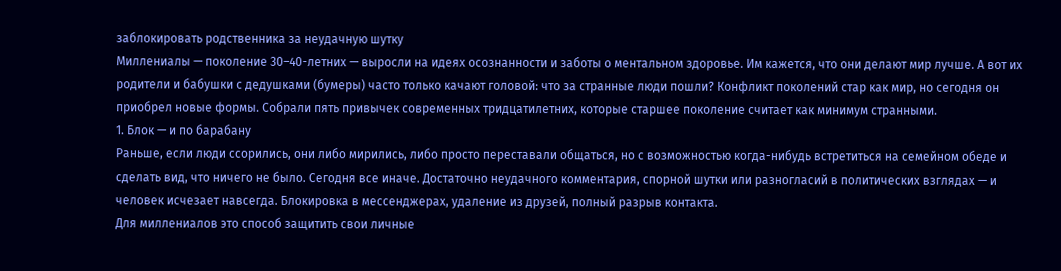заблокировать родственника за неудачную шутку
Миллениалы — поколение 30–40-летних — выросли на идеях осознанности и заботы о ментальном здоровье. Им кажется, что они делают мир лучше. А вот их родители и бабушки с дедушками (бумеры) часто только качают головой: что за странные люди пошли? Конфликт поколений стар как мир, но сегодня он приобрел новые формы. Собрали пять привычек современных тридцатилетних, которые старшее поколение считает как минимум странными.
1. Блок — и по барабану
Раньше, если люди ссорились, они либо мирились, либо просто переставали общаться, но с возможностью когда-нибудь встретиться на семейном обеде и сделать вид, что ничего не было. Сегодня все иначе. Достаточно неудачного комментария, спорной шутки или разногласий в политических взглядах — и человек исчезает навсегда. Блокировка в мессенджерах, удаление из друзей, полный разрыв контакта.
Для миллениалов это способ защитить свои личные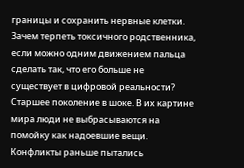границы и сохранить нервные клетки. Зачем терпеть токсичного родственника, если можно одним движением пальца сделать так, что его больше не существует в цифровой реальности?
Старшее поколение в шоке. В их картине мира люди не выбрасываются на помойку как надоевшие вещи. Конфликты раньше пытались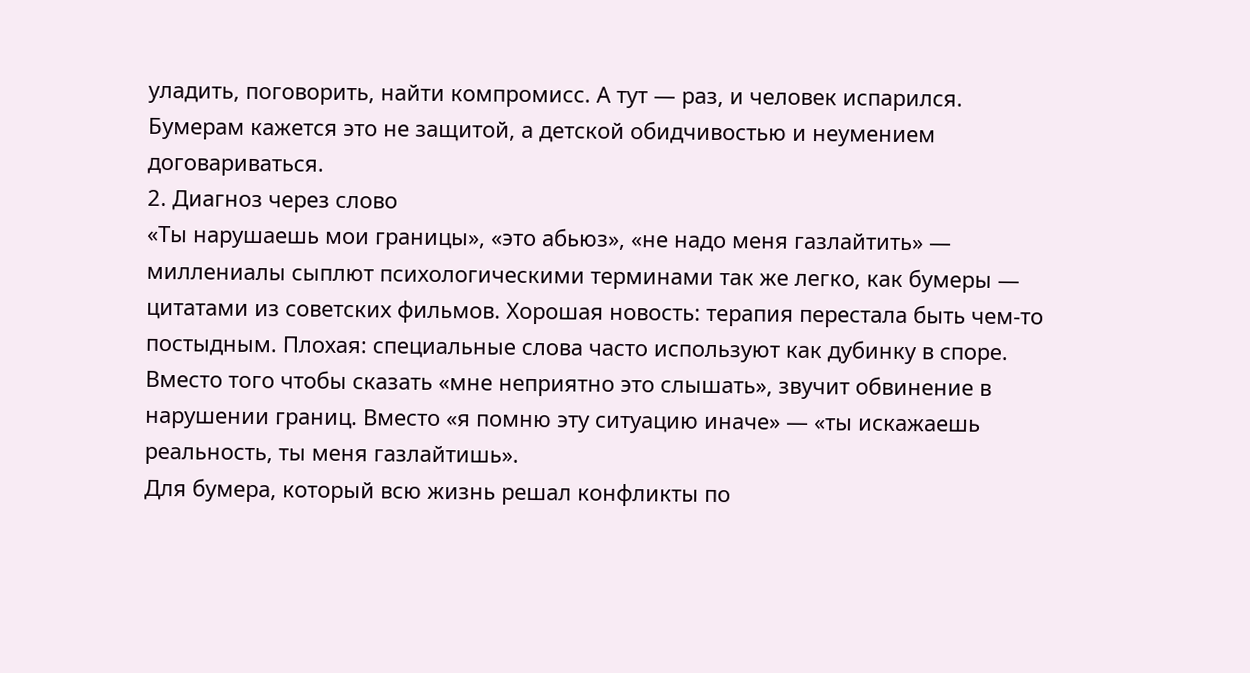уладить, поговорить, найти компромисс. А тут — раз, и человек испарился. Бумерам кажется это не защитой, а детской обидчивостью и неумением договариваться.
2. Диагноз через слово
«Ты нарушаешь мои границы», «это абьюз», «не надо меня газлайтить» — миллениалы сыплют психологическими терминами так же легко, как бумеры — цитатами из советских фильмов. Хорошая новость: терапия перестала быть чем-то постыдным. Плохая: специальные слова часто используют как дубинку в споре.
Вместо того чтобы сказать «мне неприятно это слышать», звучит обвинение в нарушении границ. Вместо «я помню эту ситуацию иначе» — «ты искажаешь реальность, ты меня газлайтишь».
Для бумера, который всю жизнь решал конфликты по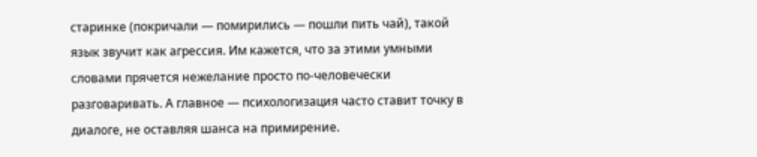старинке (покричали — помирились — пошли пить чай), такой язык звучит как агрессия. Им кажется, что за этими умными словами прячется нежелание просто по-человечески разговаривать. А главное — психологизация часто ставит точку в диалоге, не оставляя шанса на примирение.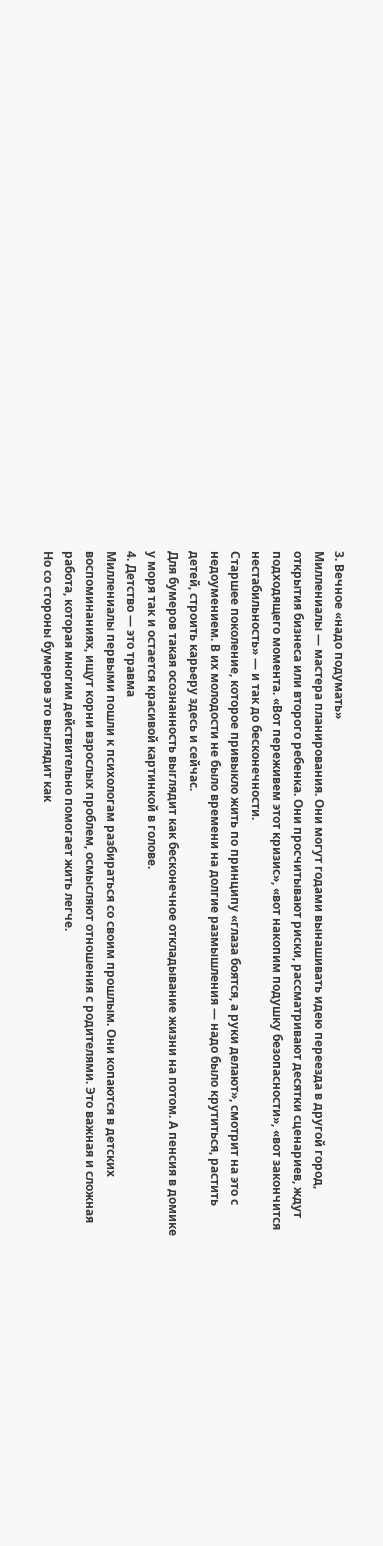3. Вечное «надо подумать»
Миллениалы — мастера планирования. Они могут годами вынашивать идею переезда в другой город, открытия бизнеса или второго ребенка. Они просчитывают риски, рассматривают десятки сценариев, ждут подходящего момента. «Вот переживем этот кризис», «вот накопим подушку безопасности», «вот закончится нестабильность» — и так до бесконечности.
Старшее поколение, которое привыкло жить по принципу «глаза боятся, а руки делают», смотрит на это с недоумением. В их молодости не было времени на долгие размышления — надо было крутиться, растить детей, строить карьеру здесь и сейчас.
Для бумеров такая осознанность выглядит как бесконечное откладывание жизни на потом. А пенсия в домике у моря так и остается красивой картинкой в голове.
4. Детство — это травма
Миллениалы первыми пошли к психологам разбираться со своим прошлым. Они копаются в детских воспоминаниях, ищут корни взрослых проблем, осмысляют отношения с родителями. Это важная и сложная работа, которая многим действительно помогает жить легче.
Но со стороны бумеров это выглядит как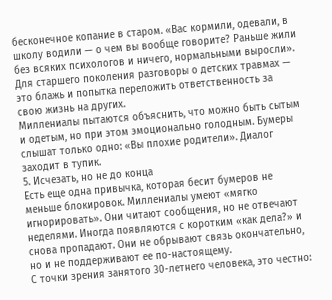бесконечное копание в старом. «Вас кормили, одевали, в школу водили — о чем вы вообще говорите? Раньше жили без всяких психологов и ничего, нормальными выросли». Для старшего поколения разговоры о детских травмах — это блажь и попытка переложить ответственность за свою жизнь на других.
Миллениалы пытаются объяснить, что можно быть сытым и одетым, но при этом эмоционально голодным. Бумеры слышат только одно: «Вы плохие родители». Диалог заходит в тупик.
5. Исчезать, но не до конца
Есть еще одна привычка, которая бесит бумеров не меньше блокировок. Миллениалы умеют «мягко игнорировать». Они читают сообщения, но не отвечают неделями. Иногда появляются с коротким «как дела?» и снова пропадают. Они не обрывают связь окончательно, но и не поддерживают ее по-настоящему.
С точки зрения занятого 30-летнего человека, это честно: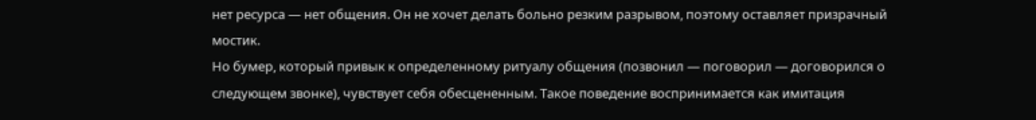нет ресурса — нет общения. Он не хочет делать больно резким разрывом, поэтому оставляет призрачный мостик.
Но бумер, который привык к определенному ритуалу общения (позвонил — поговорил — договорился о следующем звонке), чувствует себя обесцененным. Такое поведение воспринимается как имитация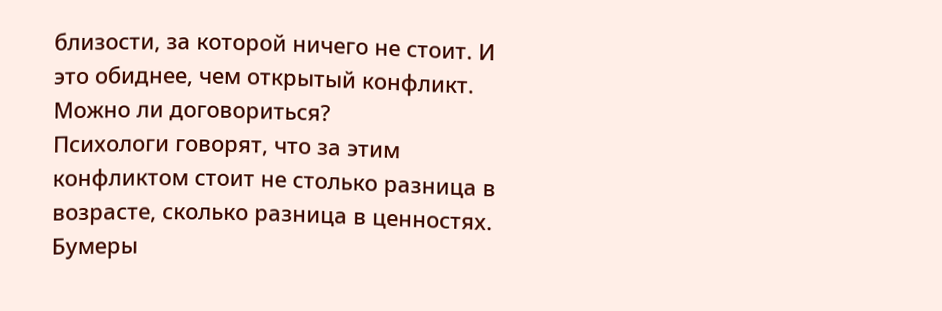близости, за которой ничего не стоит. И это обиднее, чем открытый конфликт.
Можно ли договориться?
Психологи говорят, что за этим конфликтом стоит не столько разница в возрасте, сколько разница в ценностях. Бумеры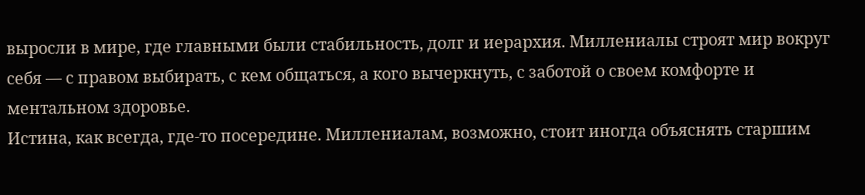выросли в мире, где главными были стабильность, долг и иерархия. Миллениалы строят мир вокруг себя — с правом выбирать, с кем общаться, а кого вычеркнуть, с заботой о своем комфорте и ментальном здоровье.
Истина, как всегда, где-то посередине. Миллениалам, возможно, стоит иногда объяснять старшим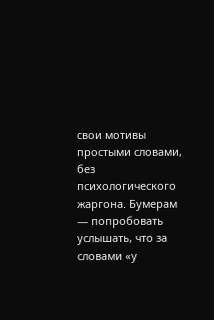свои мотивы простыми словами, без психологического жаргона. Бумерам — попробовать услышать, что за словами «у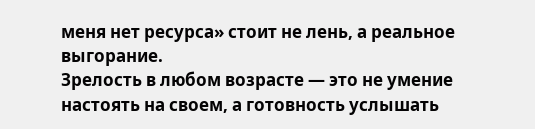меня нет ресурса» стоит не лень, а реальное выгорание.
Зрелость в любом возрасте — это не умение настоять на своем, а готовность услышать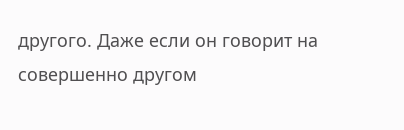другого. Даже если он говорит на совершенно другом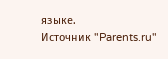языке.
Источник "Parents.ru"